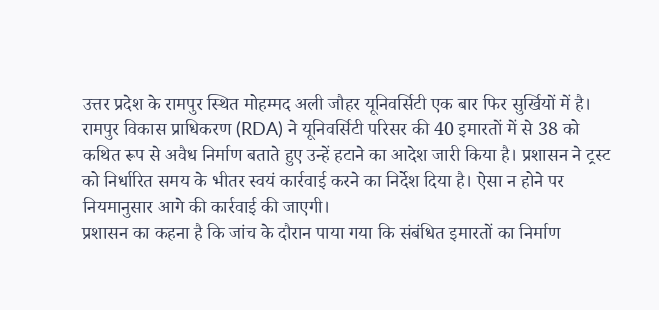उत्तर प्रदेश के रामपुर स्थित मोहम्मद अली जौहर यूनिवर्सिटी एक बार फिर सुर्खियों में है। रामपुर विकास प्राधिकरण (RDA) ने यूनिवर्सिटी परिसर की 40 इमारतों में से 38 को कथित रूप से अवैध निर्माण बताते हुए उन्हें हटाने का आदेश जारी किया है। प्रशासन ने ट्रस्ट को निर्धारित समय के भीतर स्वयं कार्रवाई करने का निर्देश दिया है। ऐसा न होने पर नियमानुसार आगे की कार्रवाई की जाएगी।
प्रशासन का कहना है कि जांच के दौरान पाया गया कि संबंधित इमारतों का निर्माण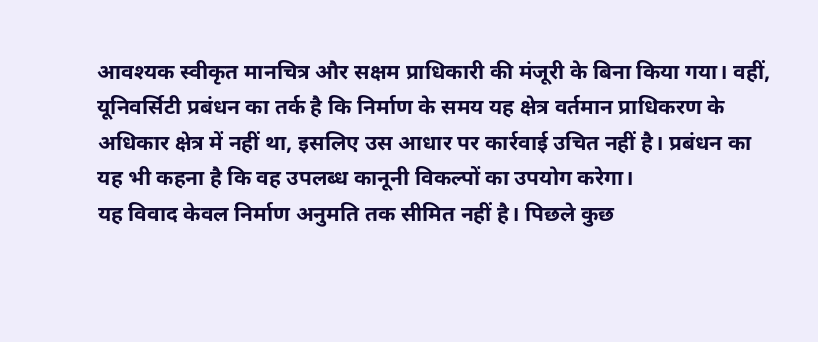आवश्यक स्वीकृत मानचित्र और सक्षम प्राधिकारी की मंजूरी के बिना किया गया। वहीं, यूनिवर्सिटी प्रबंधन का तर्क है कि निर्माण के समय यह क्षेत्र वर्तमान प्राधिकरण के अधिकार क्षेत्र में नहीं था, इसलिए उस आधार पर कार्रवाई उचित नहीं है। प्रबंधन का यह भी कहना है कि वह उपलब्ध कानूनी विकल्पों का उपयोग करेगा।
यह विवाद केवल निर्माण अनुमति तक सीमित नहीं है। पिछले कुछ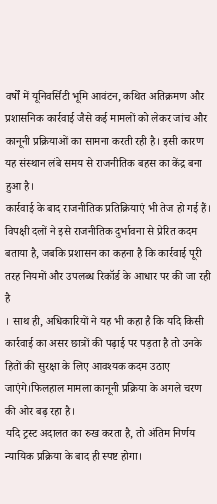वर्षों में यूनिवर्सिटी भूमि आवंटन, कथित अतिक्रमण और प्रशासनिक कार्रवाई जैसे कई मामलों को लेकर जांच और कानूनी प्रक्रियाओं का सामना करती रही है। इसी कारण यह संस्थान लंबे समय से राजनीतिक बहस का केंद्र बना हुआ है।
कार्रवाई के बाद राजनीतिक प्रतिक्रियाएं भी तेज हो गई हैं। विपक्षी दलों ने इसे राजनीतिक दुर्भावना से प्रेरित कदम बताया है, जबकि प्रशासन का कहना है कि कार्रवाई पूरी तरह नियमों और उपलब्ध रिकॉर्ड के आधार पर की जा रही है
। साथ ही, अधिकारियों ने यह भी कहा है कि यदि किसी कार्रवाई का असर छात्रों की पढ़ाई पर पड़ता है तो उनके हितों की सुरक्षा के लिए आवश्यक कदम उठाए जाएंगे।फिलहाल मामला कानूनी प्रक्रिया के अगले चरण की ओर बढ़ रहा है।
यदि ट्रस्ट अदालत का रुख करता है, तो अंतिम निर्णय न्यायिक प्रक्रिया के बाद ही स्पष्ट होगा।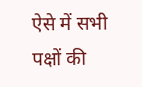ऐसे में सभी पक्षों की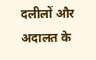दलीलों और अदालत के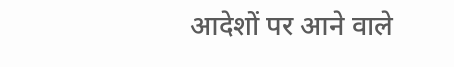आदेशों पर आने वाले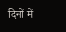दिनों में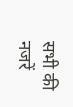सभी की नजरें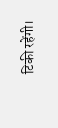टिकी रहेंगी।